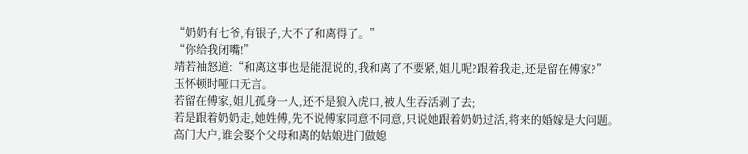“奶奶有七爷,有银子,大不了和离得了。”
“你给我闭嘴!”
靖若袖怒道:“和离这事也是能混说的,我和离了不要紧,姐儿呢?跟着我走,还是留在傅家?”
玉怀顿时哑口无言。
若留在傅家,姐儿孤身一人,还不是狼入虎口,被人生吞活剥了去;
若是跟着奶奶走,她姓傅,先不说傅家同意不同意,只说她跟着奶奶过活,将来的婚嫁是大问题。
高门大户,谁会娶个父母和离的姑娘进门做媳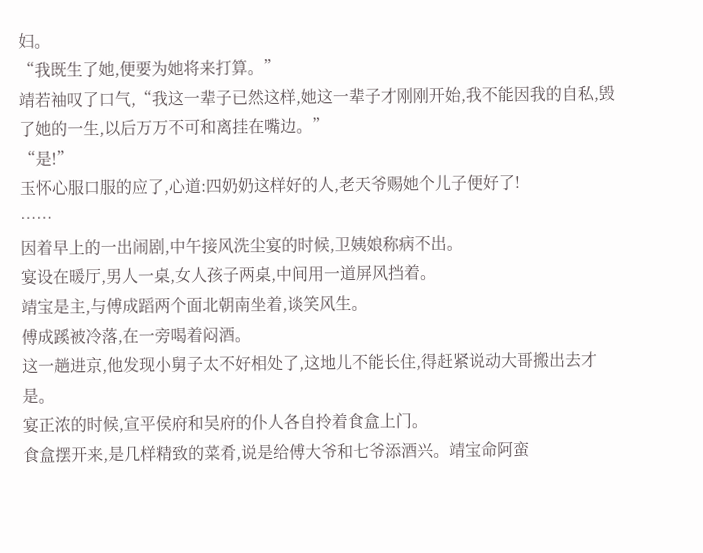妇。
“我既生了她,便要为她将来打算。”
靖若袖叹了口气,“我这一辈子已然这样,她这一辈子才刚刚开始,我不能因我的自私,毁了她的一生,以后万万不可和离挂在嘴边。”
“是!”
玉怀心服口服的应了,心道:四奶奶这样好的人,老天爷赐她个儿子便好了!
……
因着早上的一出闹剧,中午接风洗尘宴的时候,卫姨娘称病不出。
宴设在暖厅,男人一桌,女人孩子两桌,中间用一道屏风挡着。
靖宝是主,与傅成蹈两个面北朝南坐着,谈笑风生。
傅成蹊被冷落,在一旁喝着闷酒。
这一趟进京,他发现小舅子太不好相处了,这地儿不能长住,得赶紧说动大哥搬出去才是。
宴正浓的时候,宣平侯府和吴府的仆人各自拎着食盒上门。
食盒摆开来,是几样精致的菜肴,说是给傅大爷和七爷添酒兴。靖宝命阿蛮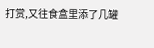打赏,又往食盒里添了几罐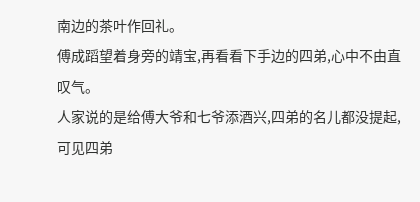南边的茶叶作回礼。
傅成蹈望着身旁的靖宝,再看看下手边的四弟,心中不由直叹气。
人家说的是给傅大爷和七爷添酒兴,四弟的名儿都没提起,可见四弟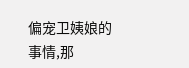偏宠卫姨娘的事情,那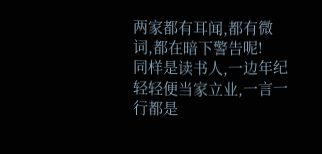两家都有耳闻,都有微词,都在暗下警告呢!
同样是读书人,一边年纪轻轻便当家立业,一言一行都是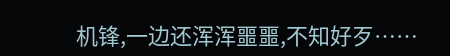机锋,一边还浑浑噩噩,不知好歹……